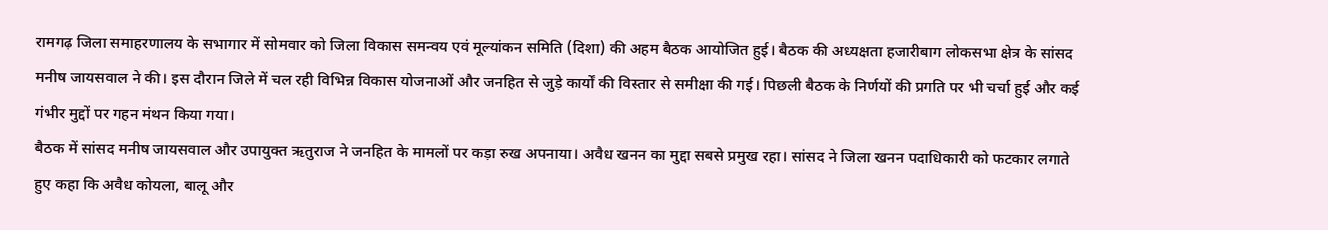रामगढ़ जिला समाहरणालय के सभागार में सोमवार को जिला विकास समन्वय एवं मूल्यांकन समिति (दिशा) की अहम बैठक आयोजित हुई। बैठक की अध्यक्षता हजारीबाग लोकसभा क्षेत्र के सांसद मनीष जायसवाल ने की। इस दौरान जिले में चल रही विभिन्न विकास योजनाओं और जनहित से जुड़े कार्यों की विस्तार से समीक्षा की गई। पिछली बैठक के निर्णयों की प्रगति पर भी चर्चा हुई और कई गंभीर मुद्दों पर गहन मंथन किया गया।
बैठक में सांसद मनीष जायसवाल और उपायुक्त ऋतुराज ने जनहित के मामलों पर कड़ा रुख अपनाया। अवैध खनन का मुद्दा सबसे प्रमुख रहा। सांसद ने जिला खनन पदाधिकारी को फटकार लगाते हुए कहा कि अवैध कोयला, बालू और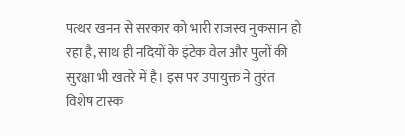पत्थर खनन से सरकार को भारी राजस्व नुकसान हो रहा है, साथ ही नदियों के इंटेक वेल और पुलों की सुरक्षा भी खतरे में है। इस पर उपायुक्त ने तुरंत विशेष टास्क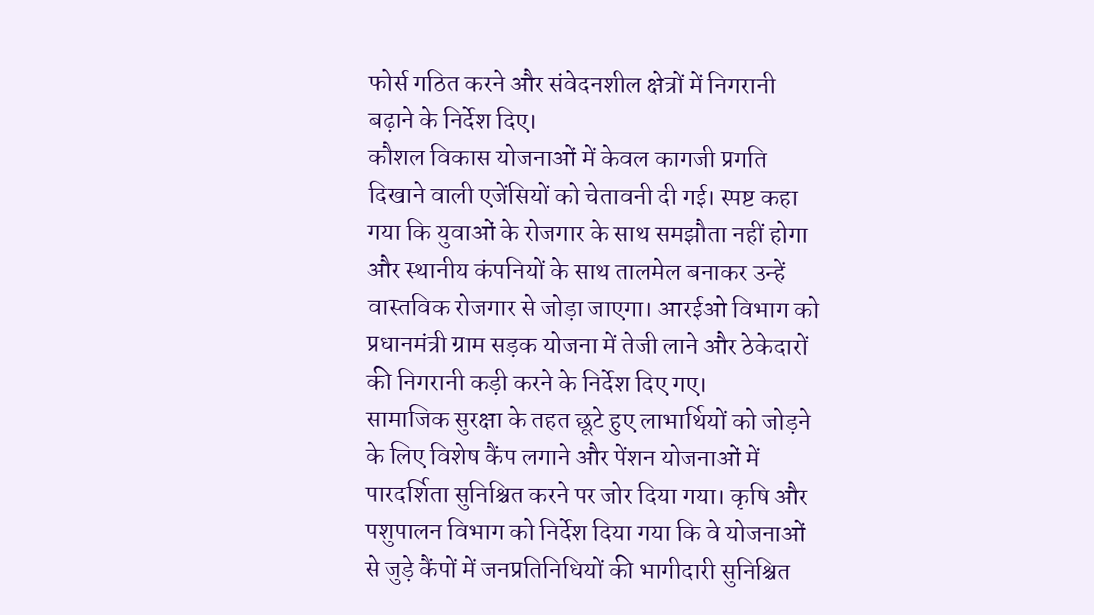फोर्स गठित करने और संवेदनशील क्षेत्रों में निगरानी बढ़ाने के निर्देश दिए।
कौशल विकास योजनाओं में केवल कागजी प्रगति दिखाने वाली एजेंसियों को चेतावनी दी गई। स्पष्ट कहा गया कि युवाओं के रोजगार के साथ समझौता नहीं होगा और स्थानीय कंपनियों के साथ तालमेल बनाकर उन्हें वास्तविक रोजगार से जोड़ा जाएगा। आरईओ विभाग को प्रधानमंत्री ग्राम सड़क योजना में तेजी लाने और ठेकेदारों की निगरानी कड़ी करने के निर्देश दिए गए।
सामाजिक सुरक्षा के तहत छूटे हुए लाभार्थियों को जोड़ने के लिए विशेष कैंप लगाने और पेंशन योजनाओं में पारदर्शिता सुनिश्चित करने पर जोर दिया गया। कृषि और पशुपालन विभाग को निर्देश दिया गया कि वे योजनाओं से जुड़े कैंपों में जनप्रतिनिधियों की भागीदारी सुनिश्चित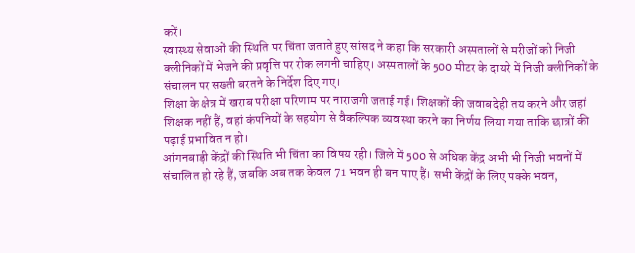करें।
स्वास्थ्य सेवाओं की स्थिति पर चिंता जताते हुए सांसद ने कहा कि सरकारी अस्पतालों से मरीजों को निजी क्लीनिकों में भेजने की प्रवृत्ति पर रोक लगनी चाहिए। अस्पतालों के 500 मीटर के दायरे में निजी क्लीनिकों के संचालन पर सख्ती बरतने के निर्देश दिए गए।
शिक्षा के क्षेत्र में खराब परीक्षा परिणाम पर नाराजगी जताई गई। शिक्षकों की जवाबदेही तय करने और जहां शिक्षक नहीं हैं, वहां कंपनियों के सहयोग से वैकल्पिक व्यवस्था करने का निर्णय लिया गया ताकि छात्रों की पढ़ाई प्रभावित न हो।
आंगनबाड़ी केंद्रों की स्थिति भी चिंता का विषय रही। जिले में 500 से अधिक केंद्र अभी भी निजी भवनों में संचालित हो रहे हैं, जबकि अब तक केवल 71 भवन ही बन पाए हैं। सभी केंद्रों के लिए पक्के भवन,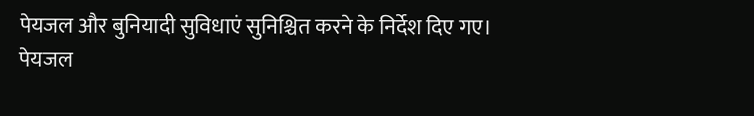पेयजल और बुनियादी सुविधाएं सुनिश्चित करने के निर्देश दिए गए।
पेयजल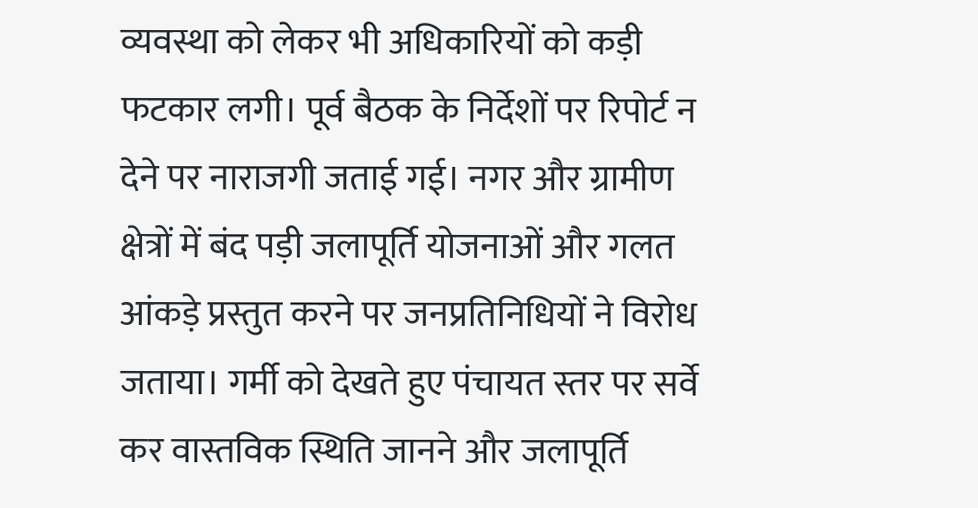व्यवस्था को लेकर भी अधिकारियों को कड़ी फटकार लगी। पूर्व बैठक के निर्देशों पर रिपोर्ट न देने पर नाराजगी जताई गई। नगर और ग्रामीण क्षेत्रों में बंद पड़ी जलापूर्ति योजनाओं और गलत आंकड़े प्रस्तुत करने पर जनप्रतिनिधियों ने विरोध जताया। गर्मी को देखते हुए पंचायत स्तर पर सर्वे कर वास्तविक स्थिति जानने और जलापूर्ति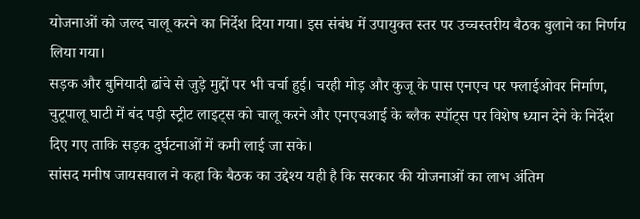योजनाओं को जल्द चालू करने का निर्देश दिया गया। इस संबंध में उपायुक्त स्तर पर उच्चस्तरीय बैठक बुलाने का निर्णय लिया गया।
सड़क और बुनियादी ढांचे से जुड़े मुद्दों पर भी चर्चा हुई। चरही मोड़ और कुजू के पास एनएच पर फ्लाईओवर निर्माण, चुटूपालू घाटी में बंद पड़ी स्ट्रीट लाइट्स को चालू करने और एनएचआई के ब्लैक स्पॉट्स पर विशेष ध्यान देने के निर्देश दिए गए ताकि सड़क दुर्घटनाओं में कमी लाई जा सके।
सांसद मनीष जायसवाल ने कहा कि बैठक का उद्देश्य यही है कि सरकार की योजनाओं का लाभ अंतिम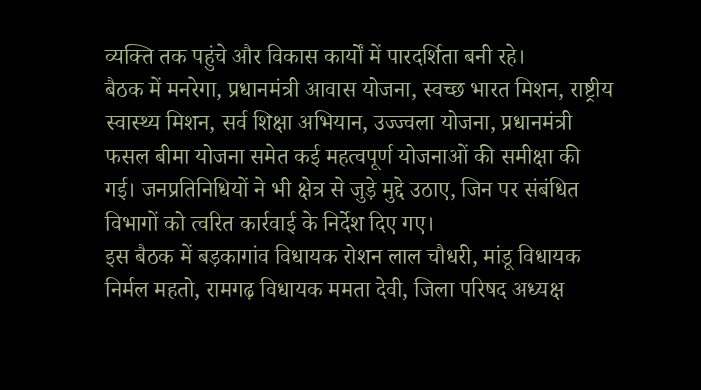व्यक्ति तक पहुंचे और विकास कार्यों में पारदर्शिता बनी रहे।
बैठक में मनरेगा, प्रधानमंत्री आवास योजना, स्वच्छ भारत मिशन, राष्ट्रीय स्वास्थ्य मिशन, सर्व शिक्षा अभियान, उज्ज्वला योजना, प्रधानमंत्री फसल बीमा योजना समेत कई महत्वपूर्ण योजनाओं की समीक्षा की गई। जनप्रतिनिधियों ने भी क्षेत्र से जुड़े मुद्दे उठाए, जिन पर संबंधित विभागों को त्वरित कार्रवाई के निर्देश दिए गए।
इस बैठक में बड़कागांव विधायक रोशन लाल चौधरी, मांडू विधायक निर्मल महतो, रामगढ़ विधायक ममता देवी, जिला परिषद अध्यक्ष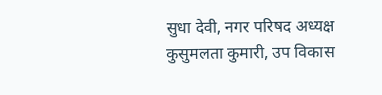सुधा देवी, नगर परिषद अध्यक्ष कुसुमलता कुमारी, उप विकास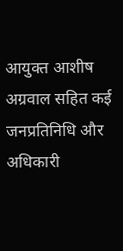आयुक्त आशीष अग्रवाल सहित कई जनप्रतिनिधि और अधिकारी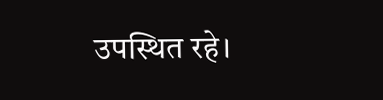उपस्थित रहे।